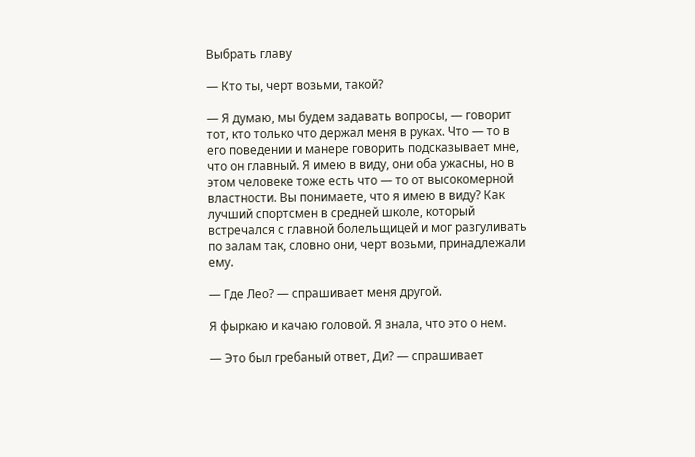Выбрать главу

— Кто ты, черт возьми, такой?

— Я думаю, мы будем задавать вопросы, — говорит тот, кто только что держал меня в руках. Что — то в его поведении и манере говорить подсказывает мне, что он главный. Я имею в виду, они оба ужасны, но в этом человеке тоже есть что — то от высокомерной властности. Вы понимаете, что я имею в виду? Как лучший спортсмен в средней школе, который встречался с главной болельщицей и мог разгуливать по залам так, словно они, черт возьми, принадлежали ему.

— Где Лео? — спрашивает меня другой.

Я фыркаю и качаю головой. Я знала, что это о нем.

— Это был гребаный ответ, Ди? — спрашивает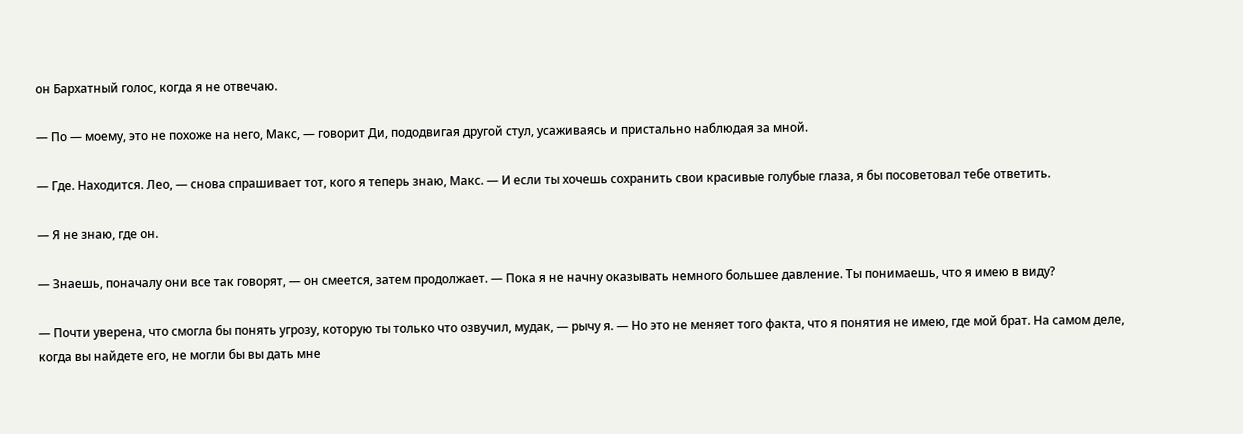он Бархатный голос, когда я не отвечаю.

— По — моему, это не похоже на него, Макс, — говорит Ди, пододвигая другой стул, усаживаясь и пристально наблюдая за мной.

— Где. Находится. Лео, — снова спрашивает тот, кого я теперь знаю, Макс. — И если ты хочешь сохранить свои красивые голубые глаза, я бы посоветовал тебе ответить.

— Я не знаю, где он.

— Знаешь, поначалу они все так говорят, — он смеется, затем продолжает. — Пока я не начну оказывать немного большее давление. Ты понимаешь, что я имею в виду?

— Почти уверена, что смогла бы понять угрозу, которую ты только что озвучил, мудак, — рычу я. — Но это не меняет того факта, что я понятия не имею, где мой брат. На самом деле, когда вы найдете его, не могли бы вы дать мне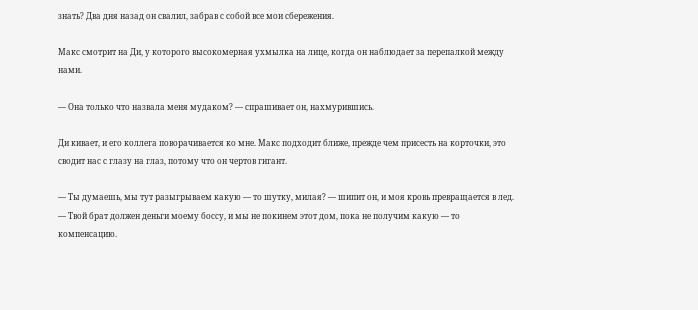знать? Два дня назад он свалил, забрав с собой все мои сбережения.

Макс смотрит на Ди, у которого высокомерная ухмылка на лице, когда он наблюдает за перепалкой между нами.

— Она только что назвала меня мудаком? — спрашивает он, нахмурившись.

Ди кивает, и его коллега поворачивается ко мне. Макс подходит ближе, прежде чем присесть на корточки, это сводит нас с глазу на глаз, потому что он чертов гигант.

— Ты думаешь, мы тут разыгрываем какую — то шутку, милая? — шипит он, и моя кровь превращается в лед. — Твой брат должен деньги моему боссу, и мы не покинем этот дом, пока не получим какую — то компенсацию.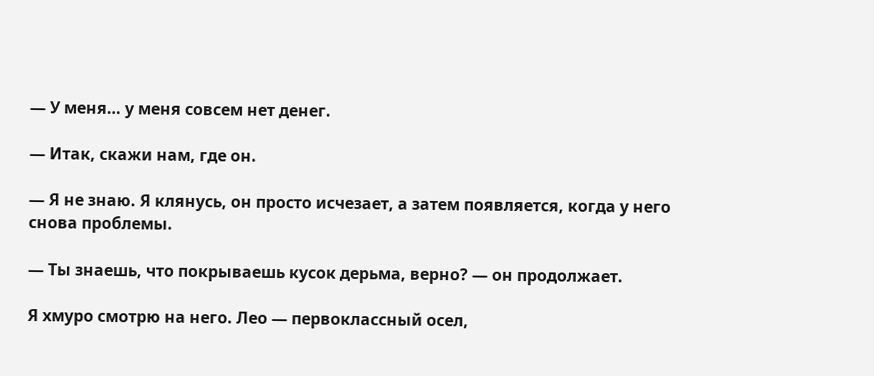— У меня… у меня совсем нет денег.

— Итак, скажи нам, где он.

— Я не знаю. Я клянусь, он просто исчезает, а затем появляется, когда у него снова проблемы.

— Ты знаешь, что покрываешь кусок дерьма, верно? — он продолжает.

Я хмуро смотрю на него. Лео — первоклассный осел,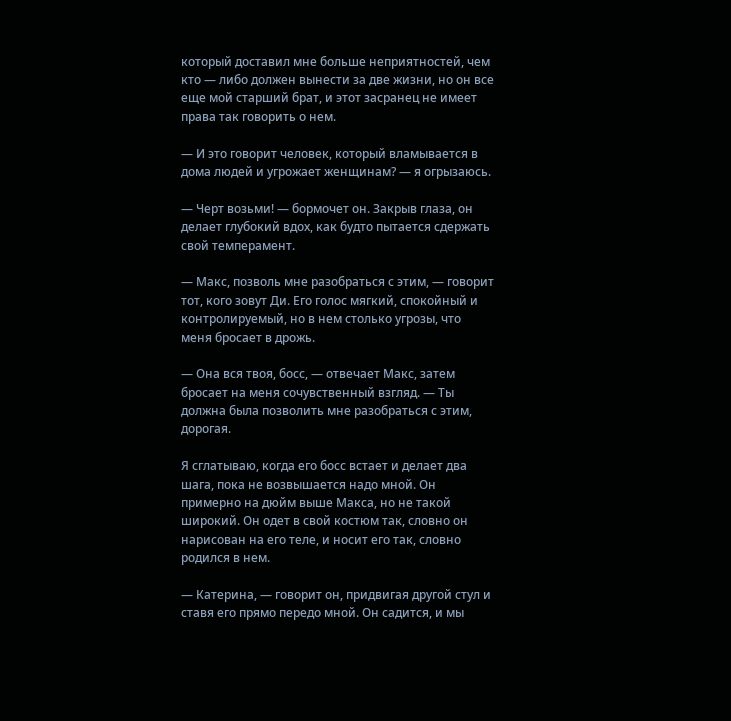который доставил мне больше неприятностей, чем кто — либо должен вынести за две жизни, но он все еще мой старший брат, и этот засранец не имеет права так говорить о нем.

— И это говорит человек, который вламывается в дома людей и угрожает женщинам? — я огрызаюсь.

— Черт возьми! — бормочет он. Закрыв глаза, он делает глубокий вдох, как будто пытается сдержать свой темперамент.

— Макс, позволь мне разобраться с этим, — говорит тот, кого зовут Ди. Его голос мягкий, спокойный и контролируемый, но в нем столько угрозы, что меня бросает в дрожь.

— Она вся твоя, босс, — отвечает Макс, затем бросает на меня сочувственный взгляд. — Ты должна была позволить мне разобраться с этим, дорогая.

Я сглатываю, когда его босс встает и делает два шага, пока не возвышается надо мной. Он примерно на дюйм выше Макса, но не такой широкий. Он одет в свой костюм так, словно он нарисован на его теле, и носит его так, словно родился в нем.

— Катерина, — говорит он, придвигая другой стул и ставя его прямо передо мной. Он садится, и мы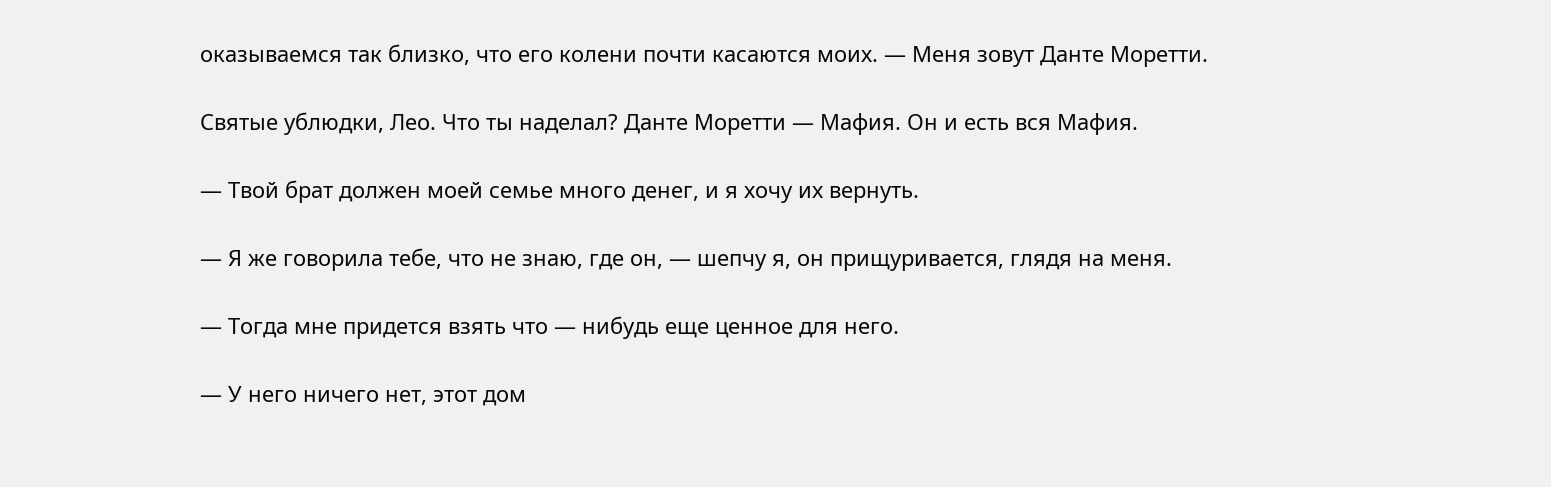оказываемся так близко, что его колени почти касаются моих. — Меня зовут Данте Моретти.

Святые ублюдки, Лео. Что ты наделал? Данте Моретти — Мафия. Он и есть вся Мафия.

— Твой брат должен моей семье много денег, и я хочу их вернуть.

— Я же говорила тебе, что не знаю, где он, — шепчу я, он прищуривается, глядя на меня.

— Тогда мне придется взять что — нибудь еще ценное для него.

— У него ничего нет, этот дом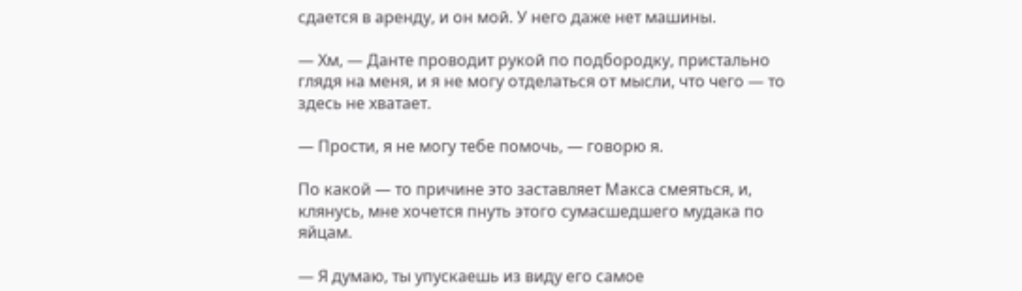сдается в аренду, и он мой. У него даже нет машины.

— Хм, — Данте проводит рукой по подбородку, пристально глядя на меня, и я не могу отделаться от мысли, что чего — то здесь не хватает.

— Прости, я не могу тебе помочь, — говорю я.

По какой — то причине это заставляет Макса смеяться, и, клянусь, мне хочется пнуть этого сумасшедшего мудака по яйцам.

— Я думаю, ты упускаешь из виду его самое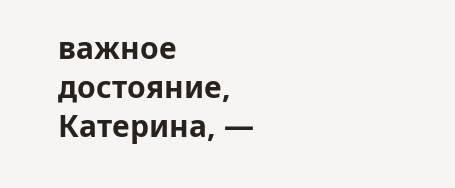важное достояние, Катерина, —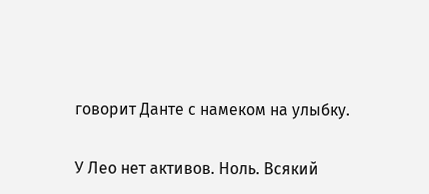говорит Данте с намеком на улыбку.

У Лео нет активов. Ноль. Всякий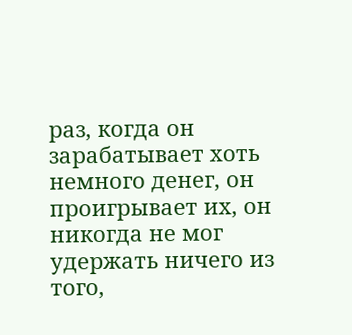раз, когда он зарабатывает хоть немного денег, он проигрывает их, он никогда не мог удержать ничего из того,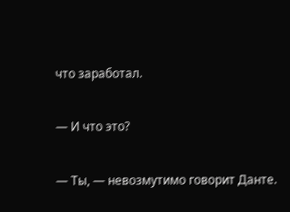что заработал.

— И что это?

— Ты, — невозмутимо говорит Данте.